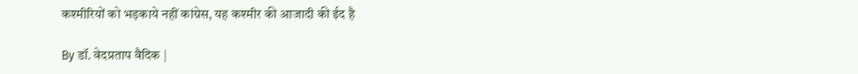कश्मीरियों को भड़काये नहीं कांग्रेस, यह कश्मीर की आजादी की ईद है

By डॉ. वेदप्रताप वैदिक |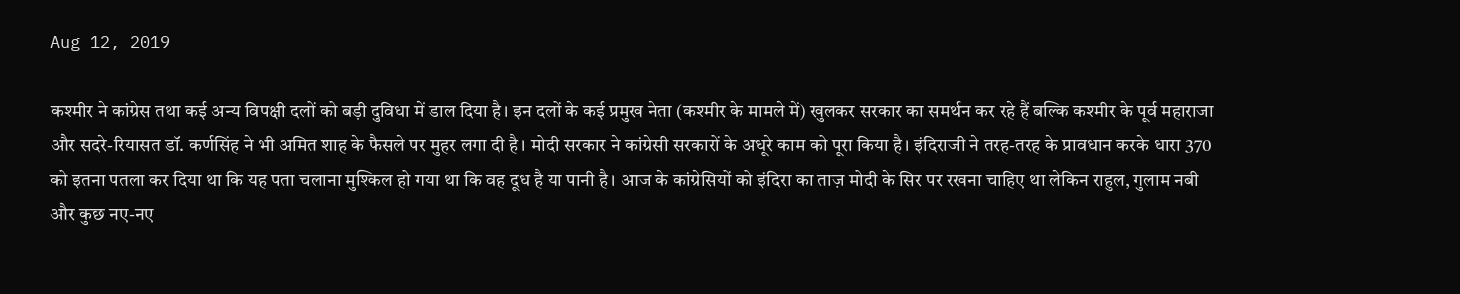Aug 12, 2019

कश्मीर ने कांग्रेस तथा कई अन्य विपक्षी दलों को बड़ी दुविधा में डाल दिया है। इन दलों के कई प्रमुख नेता (कश्मीर के मामले में) खुलकर सरकार का समर्थन कर रहे हैं बल्कि कश्मीर के पूर्व महाराजा और सदरे-रियासत डॉ. कर्णसिंह ने भी अमित शाह के फैसले पर मुहर लगा दी है। मोदी सरकार ने कांग्रेसी सरकारों के अधूरे काम को पूरा किया है। इंदिराजी ने तरह-तरह के प्रावधान करके धारा 370 को इतना पतला कर दिया था कि यह पता चलाना मुश्किल हो गया था कि वह दूध है या पानी है। आज के कांग्रेसियों को इंदिरा का ताज़ मोदी के सिर पर रखना चाहिए था लेकिन राहुल, गुलाम नबी और कुछ नए-नए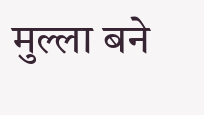मुल्ला बने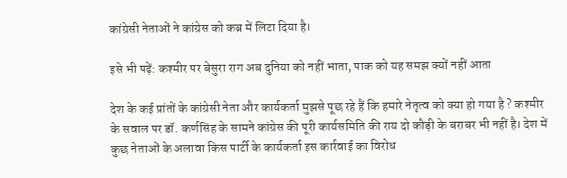कांग्रेसी नेताओं ने कांग्रेस को कब्र में लिटा दिया है।

इसे भी पढ़ें: कश्मीर पर बेसुरा राग अब दुनिया को नहीं भाता, पाक को यह समझ क्यों नहीं आता

देश के कई प्रांतों के कांग्रेसी नेता और कार्यकर्ता मुझसे पूछ रहे हैं कि हमारे नेतृत्व को क्या हो गया है ? कश्मीर के सवाल पर डॉ. कर्णसिंह के सामने कांग्रेस की पूरी कार्यसमिति की राय दो कौड़ी के बराबर भी नहीं है। देश में कुछ नेताओं के अलावा किस पार्टी के कार्यकर्ता इस कार्रवाई का विरोध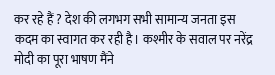कर रहे हैं ? देश की लगभग सभी सामान्य जनता इस कदम का स्वागत कर रही है। कश्मीर के सवाल पर नरेंद्र मोदी का पूरा भाषण मैंने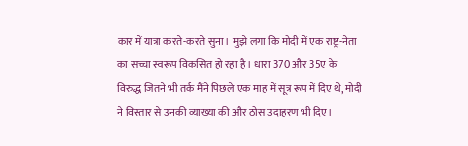कार में यात्रा करते-करते सुना। मुझे लगा कि मोदी में एक राष्ट्र-नेता का सच्चा स्वरूप विकसित हो रहा है। धारा 370 और 35ए के विरुद्ध जितने भी तर्क मैंने पिछले एक माह में सूत्र रूप में दिए थे, मोदी ने विस्तार से उनकी व्याख्या की और ठोस उदाहरण भी दिए।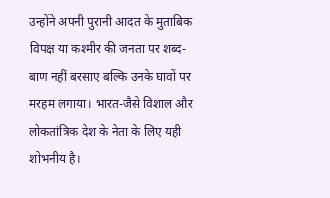उन्होंने अपनी पुरानी आदत के मुताबिक विपक्ष या कश्मीर की जनता पर शब्द-बाण नहीं बरसाए बल्कि उनके घावों पर मरहम लगाया। भारत-जैसे विशाल और लोकतांत्रिक देश के नेता के लिए यही शोभनीय है।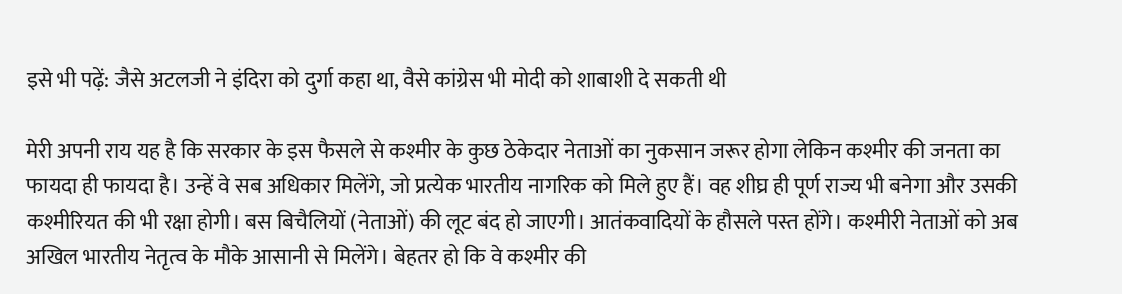इसे भी पढ़ें: जैसे अटलजी ने इंदिरा को दुर्गा कहा था, वैसे कांग्रेस भी मोदी को शाबाशी दे सकती थी

मेरी अपनी राय यह है कि सरकार के इस फैसले से कश्मीर के कुछ ठेकेदार नेताओं का नुकसान जरूर होगा लेकिन कश्मीर की जनता का फायदा ही फायदा है। उन्हें वे सब अधिकार मिलेंगे, जो प्रत्येक भारतीय नागरिक को मिले हुए हैं। वह शीघ्र ही पूर्ण राज्य भी बनेगा और उसकी कश्मीरियत की भी रक्षा होगी। बस बिचैलियों (नेताओं) की लूट बंद हो जाएगी। आतंकवादियों के हौसले पस्त होंगे। कश्मीरी नेताओं को अब अखिल भारतीय नेतृत्व के मौके आसानी से मिलेंगे। बेहतर हो कि वे कश्मीर की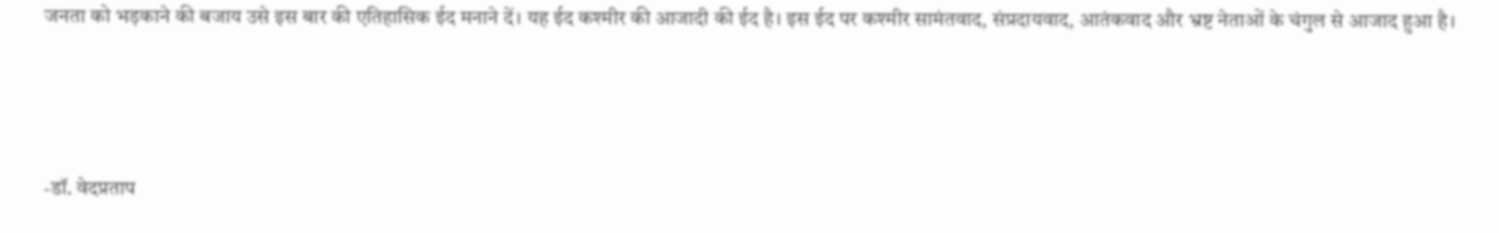जनता को भड़काने की बजाय उसे इस बार की एतिहासिक ईद मनाने दें। यह ईद कश्मीर की आजादी की ईद है। इस ईद पर कश्मीर सामंतवाद, संप्रदायवाद, आतंकवाद और भ्रष्ट नेताओं के चंगुल से आजाद हुआ है।



-डॉ. वेदप्रताप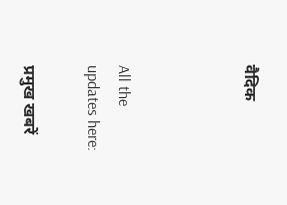वैदिक



All the updates here:

प्रमुख खबरें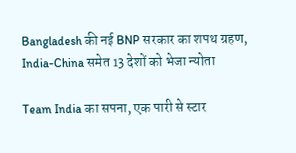Bangladesh की नई BNP सरकार का शपथ ग्रहण, India-China समेत 13 देशों को भेजा न्योता

Team India का सपना, एक पारी से स्टार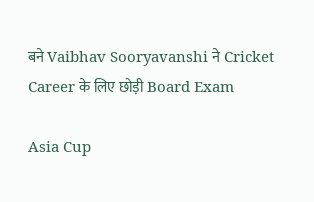बने Vaibhav Sooryavanshi ने Cricket Career के लिए छोड़ी Board Exam

Asia Cup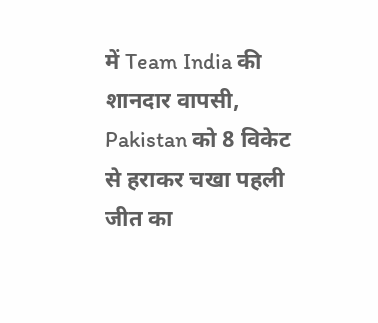में Team India की शानदार वापसी, Pakistan को 8 विकेट से हराकर चखा पहली जीत का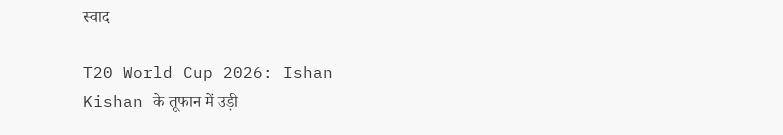स्वाद

T20 World Cup 2026: Ishan Kishan के तूफान में उड़ी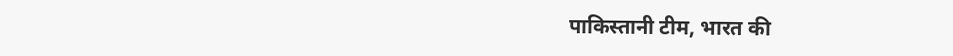पाकिस्तानी टीम, भारत की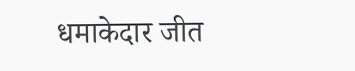धमाकेदार जीत